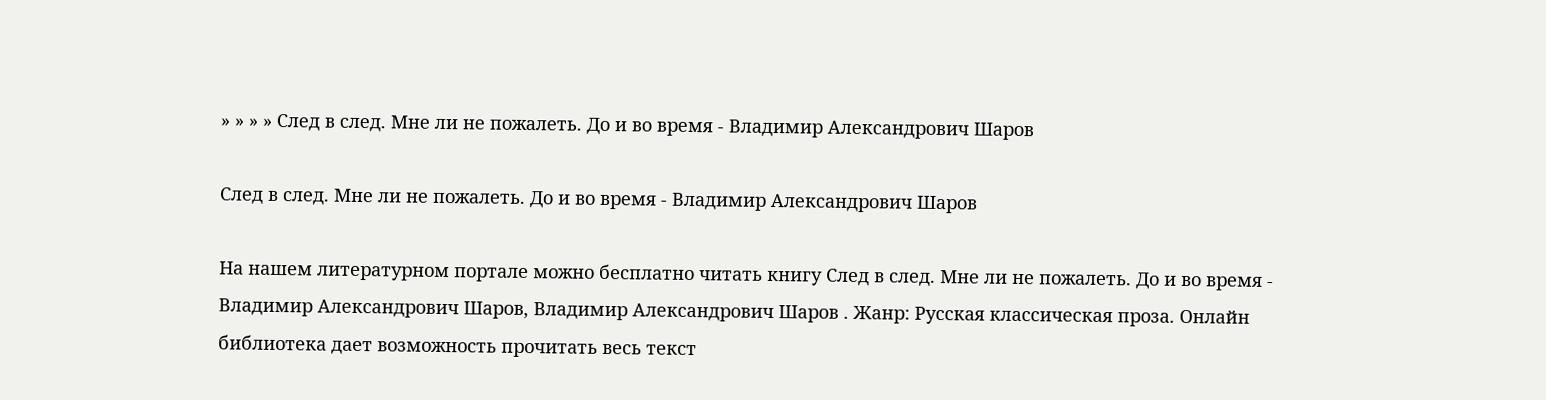» » » » След в след. Мне ли не пожалеть. До и во время - Владимир Александрович Шаров

След в след. Мне ли не пожалеть. До и во время - Владимир Александрович Шаров

На нашем литературном портале можно бесплатно читать книгу След в след. Мне ли не пожалеть. До и во время - Владимир Александрович Шаров, Владимир Александрович Шаров . Жанр: Русская классическая проза. Онлайн библиотека дает возможность прочитать весь текст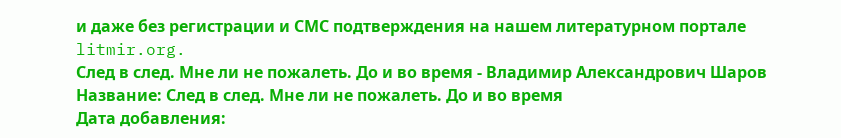и даже без регистрации и СМС подтверждения на нашем литературном портале litmir.org.
След в след. Мне ли не пожалеть. До и во время - Владимир Александрович Шаров
Название: След в след. Мне ли не пожалеть. До и во время
Дата добавления: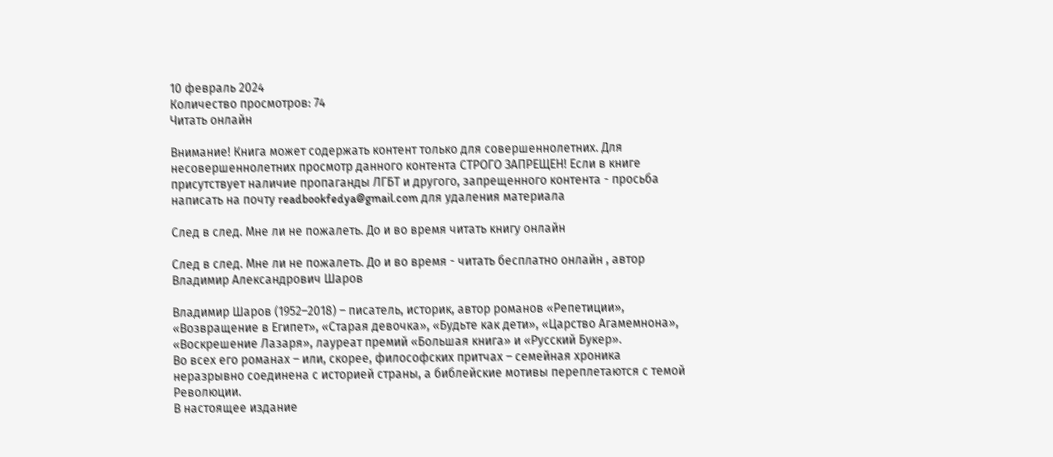10 февраль 2024
Количество просмотров: 74
Читать онлайн

Внимание! Книга может содержать контент только для совершеннолетних. Для несовершеннолетних просмотр данного контента СТРОГО ЗАПРЕЩЕН! Если в книге присутствует наличие пропаганды ЛГБТ и другого, запрещенного контента - просьба написать на почту readbookfedya@gmail.com для удаления материала

След в след. Мне ли не пожалеть. До и во время читать книгу онлайн

След в след. Мне ли не пожалеть. До и во время - читать бесплатно онлайн , автор Владимир Александрович Шаров

Владимир Шаров (1952–2018) – писатель, историк, автор романов «Репетиции», «Возвращение в Египет», «Старая девочка», «Будьте как дети», «Царство Агамемнона», «Воскрешение Лазаря», лауреат премий «Большая книга» и «Русский Букер».
Во всех его романах – или, скорее, философских притчах – семейная хроника неразрывно соединена с историей страны, а библейские мотивы переплетаются с темой Революции.
В настоящее издание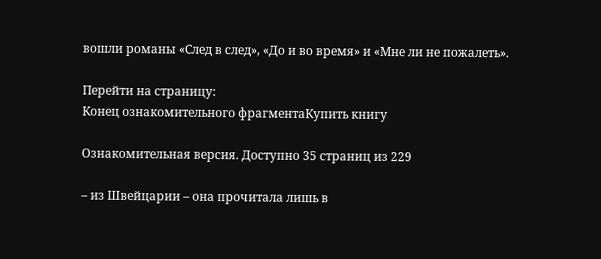вошли романы «След в след», «До и во время» и «Мне ли не пожалеть».

Перейти на страницу:
Конец ознакомительного фрагментаКупить книгу

Ознакомительная версия. Доступно 35 страниц из 229

– из Швейцарии – она прочитала лишь в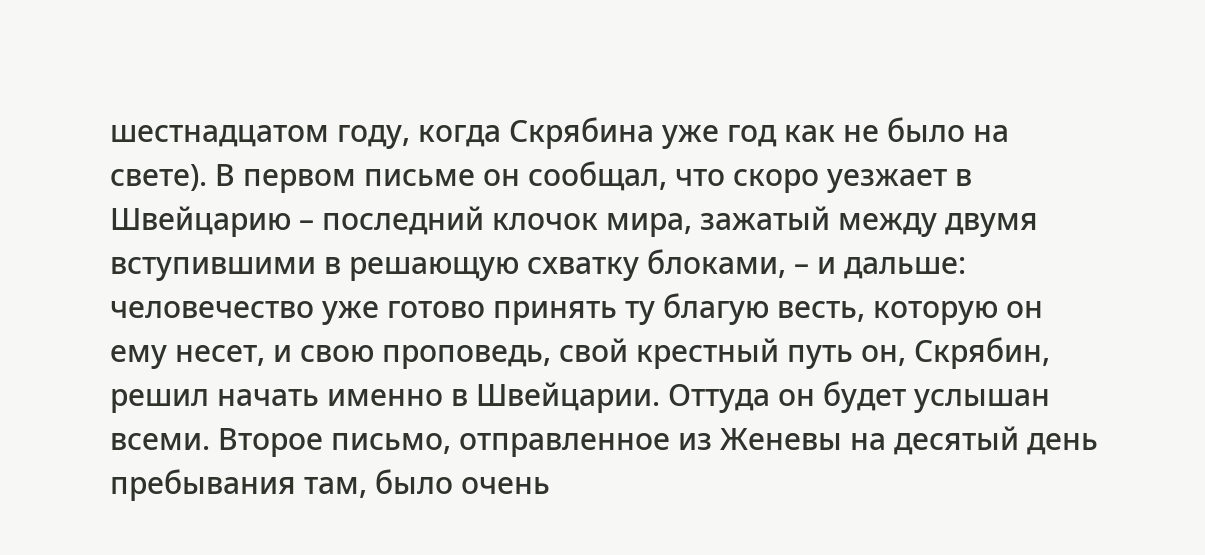шестнадцатом году, когда Скрябина уже год как не было на свете). В первом письме он сообщал, что скоро уезжает в Швейцарию – последний клочок мира, зажатый между двумя вступившими в решающую схватку блоками, – и дальше: человечество уже готово принять ту благую весть, которую он ему несет, и свою проповедь, свой крестный путь он, Скрябин, решил начать именно в Швейцарии. Оттуда он будет услышан всеми. Второе письмо, отправленное из Женевы на десятый день пребывания там, было очень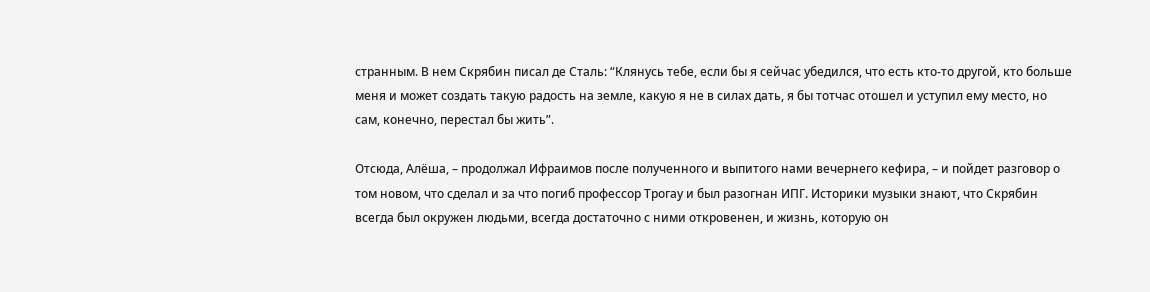странным. В нем Скрябин писал де Сталь: “Клянусь тебе, если бы я сейчас убедился, что есть кто-то другой, кто больше меня и может создать такую радость на земле, какую я не в силах дать, я бы тотчас отошел и уступил ему место, но сам, конечно, перестал бы жить”.

Отсюда, Алёша, – продолжал Ифраимов после полученного и выпитого нами вечернего кефира, – и пойдет разговор о том новом, что сделал и за что погиб профессор Трогау и был разогнан ИПГ. Историки музыки знают, что Скрябин всегда был окружен людьми, всегда достаточно с ними откровенен, и жизнь, которую он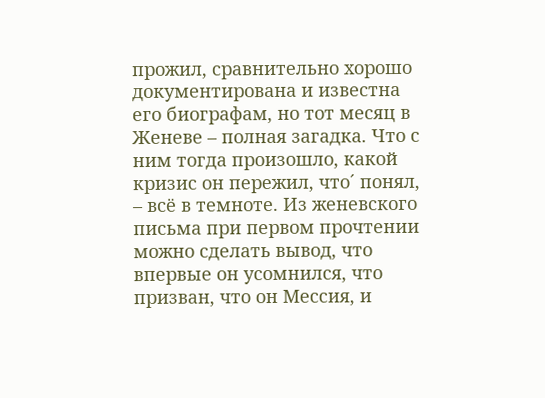прожил, сравнительно хорошо документирована и известна его биографам, но тот месяц в Женеве – полная загадка. Что с ним тогда произошло, какой кризис он пережил, чтоˊ понял, – всё в темноте. Из женевского письма при первом прочтении можно сделать вывод, что впервые он усомнился, что призван, что он Мессия, и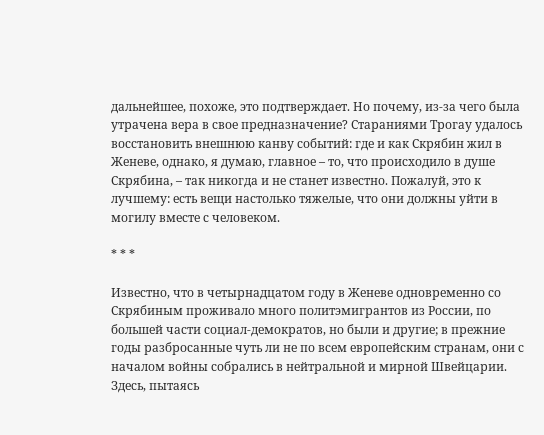дальнейшее, похоже, это подтверждает. Но почему, из-за чего была утрачена вера в свое предназначение? Стараниями Трогау удалось восстановить внешнюю канву событий: где и как Скрябин жил в Женеве, однако, я думаю, главное – то, что происходило в душе Скрябина, – так никогда и не станет известно. Пожалуй, это к лучшему: есть вещи настолько тяжелые, что они должны уйти в могилу вместе с человеком.

* * *

Известно, что в четырнадцатом году в Женеве одновременно со Скрябиным проживало много политэмигрантов из России, по большей части социал-демократов, но были и другие; в прежние годы разбросанные чуть ли не по всем европейским странам, они с началом войны собрались в нейтральной и мирной Швейцарии. Здесь, пытаясь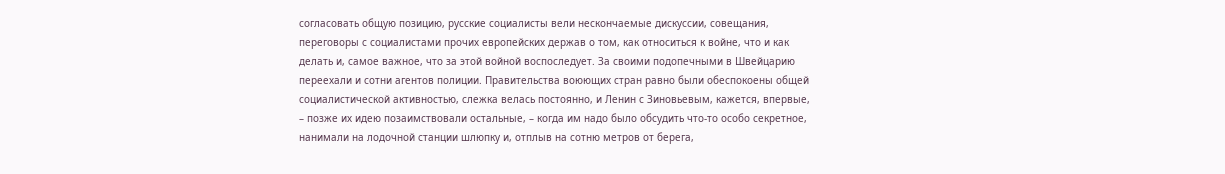согласовать общую позицию, русские социалисты вели нескончаемые дискуссии, совещания, переговоры с социалистами прочих европейских держав о том, как относиться к войне, что и как делать и, самое важное, что за этой войной воспоследует. За своими подопечными в Швейцарию переехали и сотни агентов полиции. Правительства воюющих стран равно были обеспокоены общей социалистической активностью, слежка велась постоянно, и Ленин с Зиновьевым, кажется, впервые, – позже их идею позаимствовали остальные, – когда им надо было обсудить что-то особо секретное, нанимали на лодочной станции шлюпку и, отплыв на сотню метров от берега,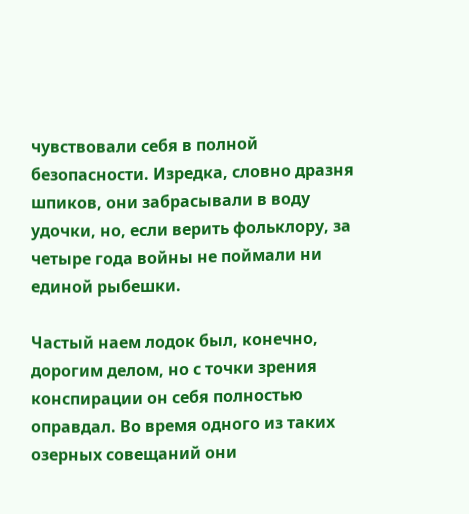чувствовали себя в полной безопасности. Изредка, словно дразня шпиков, они забрасывали в воду удочки, но, если верить фольклору, за четыре года войны не поймали ни единой рыбешки.

Частый наем лодок был, конечно, дорогим делом, но с точки зрения конспирации он себя полностью оправдал. Во время одного из таких озерных совещаний они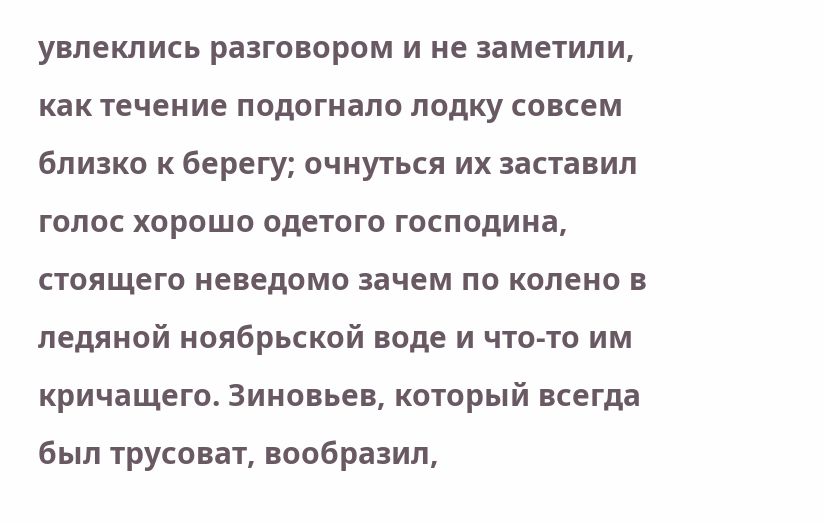увлеклись разговором и не заметили, как течение подогнало лодку совсем близко к берегу; очнуться их заставил голос хорошо одетого господина, стоящего неведомо зачем по колено в ледяной ноябрьской воде и что-то им кричащего. Зиновьев, который всегда был трусоват, вообразил,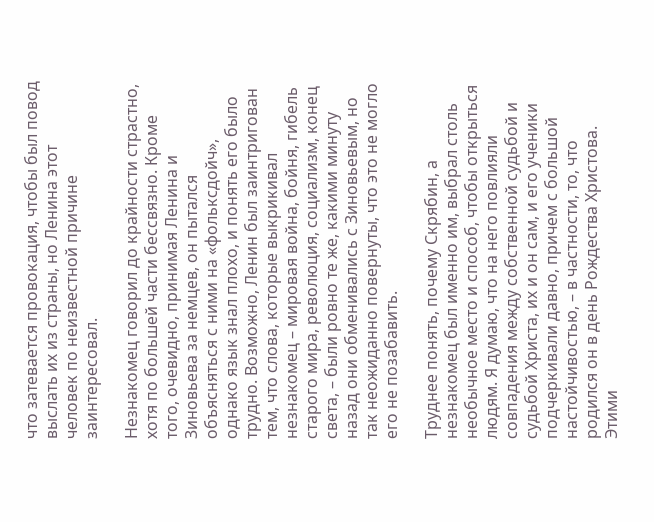что затевается провокация, чтобы был повод выслать их из страны, но Ленина этот человек по неизвестной причине заинтересовал.

Незнакомец говорил до крайности страстно, хотя по большей части бессвязно. Кроме того, очевидно, принимая Ленина и Зиновьева за немцев, он пытался объясняться с ними на «фольксдойч», однако язык знал плохо, и понять его было трудно. Возможно, Ленин был заинтригован тем, что слова, которые выкрикивал незнакомец – мировая война, бойня, гибель старого мира, революция, социализм, конец света, – были ровно те же, какими минуту назад они обменивались с Зиновьевым, но так неожиданно повернуты, что это не могло его не позабавить.

Труднее понять, почему Скрябин, а незнакомец был именно им, выбрал столь необычное место и способ, чтобы открыться людям. Я думаю, что на него повлияли совпадения между собственной судьбой и судьбой Христа, их и он сам, и его ученики подчеркивали давно, причем с большой настойчивостью, – в частности, то, что родился он в день Рождества Христова. Этими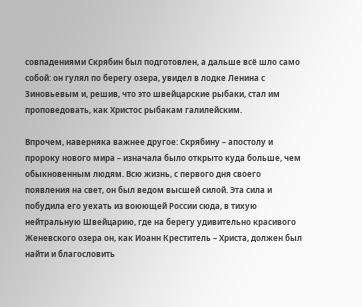совпадениями Скрябин был подготовлен, а дальше всё шло само собой: он гулял по берегу озера, увидел в лодке Ленина с Зиновьевым и, решив, что это швейцарские рыбаки, стал им проповедовать, как Христос рыбакам галилейским.

Впрочем, наверняка важнее другое: Скрябину – апостолу и пророку нового мира – изначала было открыто куда больше, чем обыкновенным людям. Всю жизнь, с первого дня своего появления на свет, он был ведом высшей силой. Эта сила и побудила его уехать из воюющей России сюда, в тихую нейтральную Швейцарию, где на берегу удивительно красивого Женевского озера он, как Иоанн Креститель – Христа, должен был найти и благословить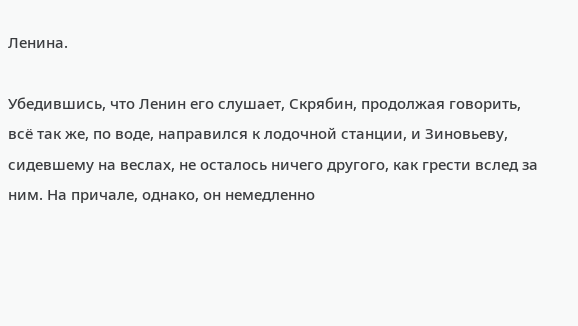Ленина.

Убедившись, что Ленин его слушает, Скрябин, продолжая говорить, всё так же, по воде, направился к лодочной станции, и Зиновьеву, сидевшему на веслах, не осталось ничего другого, как грести вслед за ним. На причале, однако, он немедленно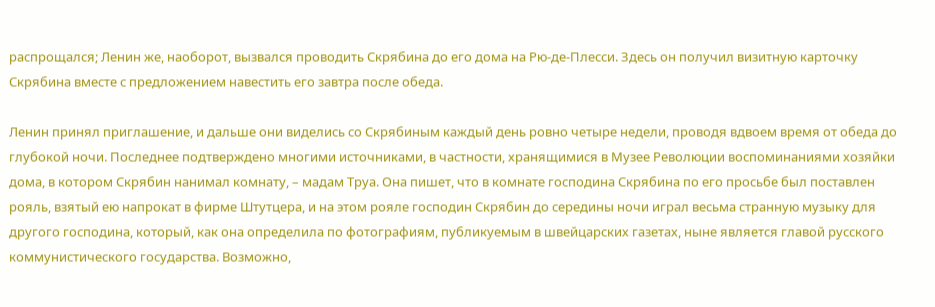распрощался; Ленин же, наоборот, вызвался проводить Скрябина до его дома на Рю-де-Плесси. Здесь он получил визитную карточку Скрябина вместе с предложением навестить его завтра после обеда.

Ленин принял приглашение, и дальше они виделись со Скрябиным каждый день ровно четыре недели, проводя вдвоем время от обеда до глубокой ночи. Последнее подтверждено многими источниками, в частности, хранящимися в Музее Революции воспоминаниями хозяйки дома, в котором Скрябин нанимал комнату, – мадам Труа. Она пишет, что в комнате господина Скрябина по его просьбе был поставлен рояль, взятый ею напрокат в фирме Штутцера, и на этом рояле господин Скрябин до середины ночи играл весьма странную музыку для другого господина, который, как она определила по фотографиям, публикуемым в швейцарских газетах, ныне является главой русского коммунистического государства. Возможно,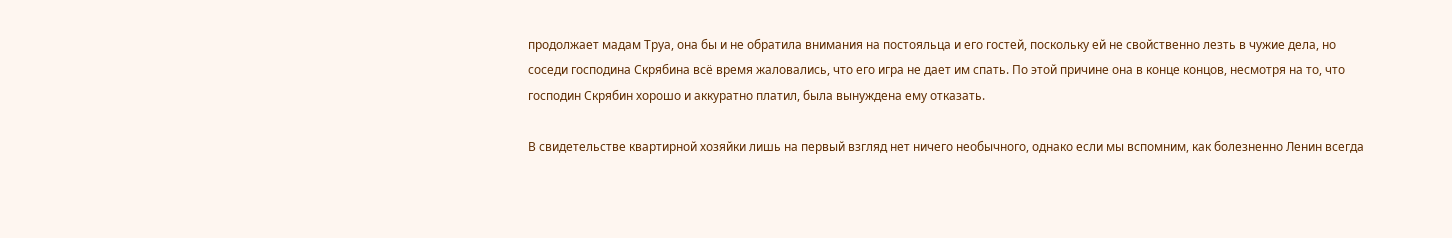продолжает мадам Труа, она бы и не обратила внимания на постояльца и его гостей, поскольку ей не свойственно лезть в чужие дела, но соседи господина Скрябина всё время жаловались, что его игра не дает им спать. По этой причине она в конце концов, несмотря на то, что господин Скрябин хорошо и аккуратно платил, была вынуждена ему отказать.

В свидетельстве квартирной хозяйки лишь на первый взгляд нет ничего необычного, однако если мы вспомним, как болезненно Ленин всегда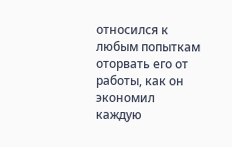относился к любым попыткам оторвать его от работы, как он экономил каждую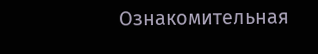Ознакомительная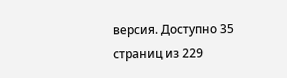версия. Доступно 35 страниц из 229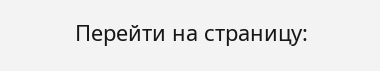Перейти на страницу: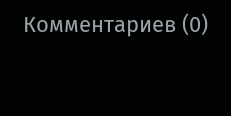Комментариев (0)